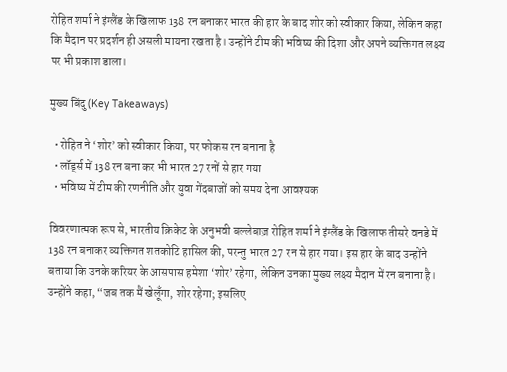रोहित शर्मा ने इंग्लैंड के खिलाफ 138 रन बनाकर भारत की हार के बाद शोर को स्वीकार किया, लेकिन कहा कि मैदान पर प्रदर्शन ही असली मायना रखता है। उन्होंने टीम की भविष्य की दिशा और अपने व्यक्तिगत लक्ष्य पर भी प्रकाश डाला।

मुख्य बिंदु (Key Takeaways)

  • रोहित ने ‘शोर’ को स्वीकार किया, पर फोकस रन बनाना है
  • लॉर्ड्स में 138 रन बना कर भी भारत 27 रनों से हार गया
  • भविष्य में टीम की रणनीति और युवा गेंदबाजों को समय देना आवश्यक

विवरणात्मक रूप से, भारतीय क्रिकेट के अनुभवी बल्लेबाज़ रोहित शर्मा ने इंग्लैंड के खिलाफ तीसरे वनडे में 138 रन बनाकर व्यक्तिगत शतकोटि हासिल की, परन्तु भारत 27 रन से हार गया। इस हार के बाद उन्होंने बताया कि उनके करियर के आसपास हमेशा ‘शोर’ रहेगा, लेकिन उनका मुख्य लक्ष्य मैदान में रन बनाना है। उन्होंने कहा, “जब तक मैं खेलूँगा, शोर रहेगा; इसलिए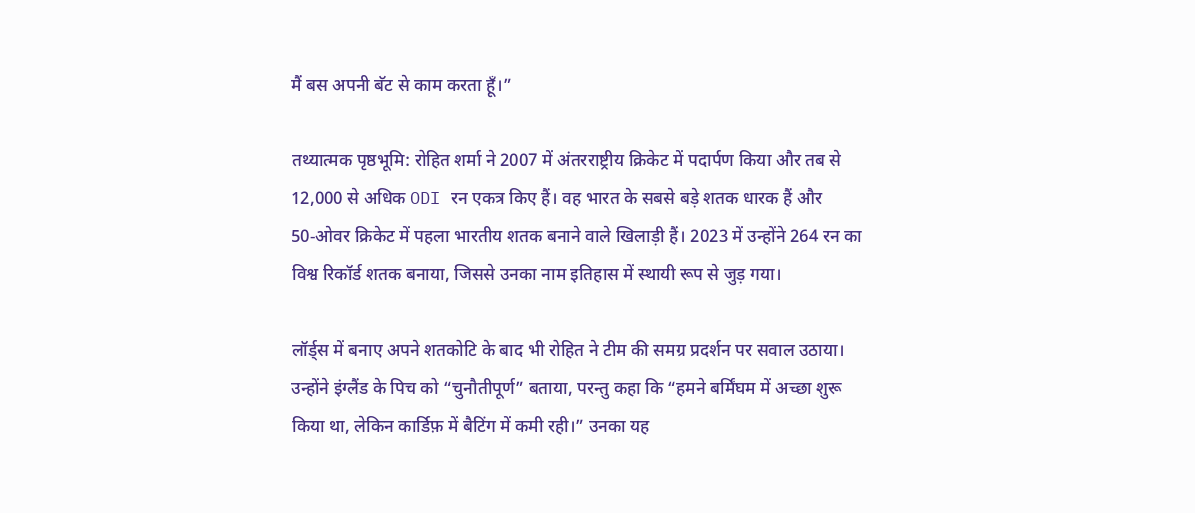मैं बस अपनी बॅट से काम करता हूँ।”

तथ्यात्मक पृष्ठभूमि: रोहित शर्मा ने 2007 में अंतरराष्ट्रीय क्रिकेट में पदार्पण किया और तब से 12,000 से अधिक ODI रन एकत्र किए हैं। वह भारत के सबसे बड़े शतक धारक हैं और 50‑ओवर क्रिकेट में पहला भारतीय शतक बनाने वाले खिलाड़ी हैं। 2023 में उन्होंने 264 रन का विश्व रिकॉर्ड शतक बनाया, जिससे उनका नाम इतिहास में स्थायी रूप से जुड़ गया।

लॉर्ड्स में बनाए अपने शतकोटि के बाद भी रोहित ने टीम की समग्र प्रदर्शन पर सवाल उठाया। उन्होंने इंग्लैंड के पिच को “चुनौतीपूर्ण” बताया, परन्तु कहा कि “हमने बर्मिंघम में अच्छा शुरू किया था, लेकिन कार्डिफ़ में बैटिंग में कमी रही।” उनका यह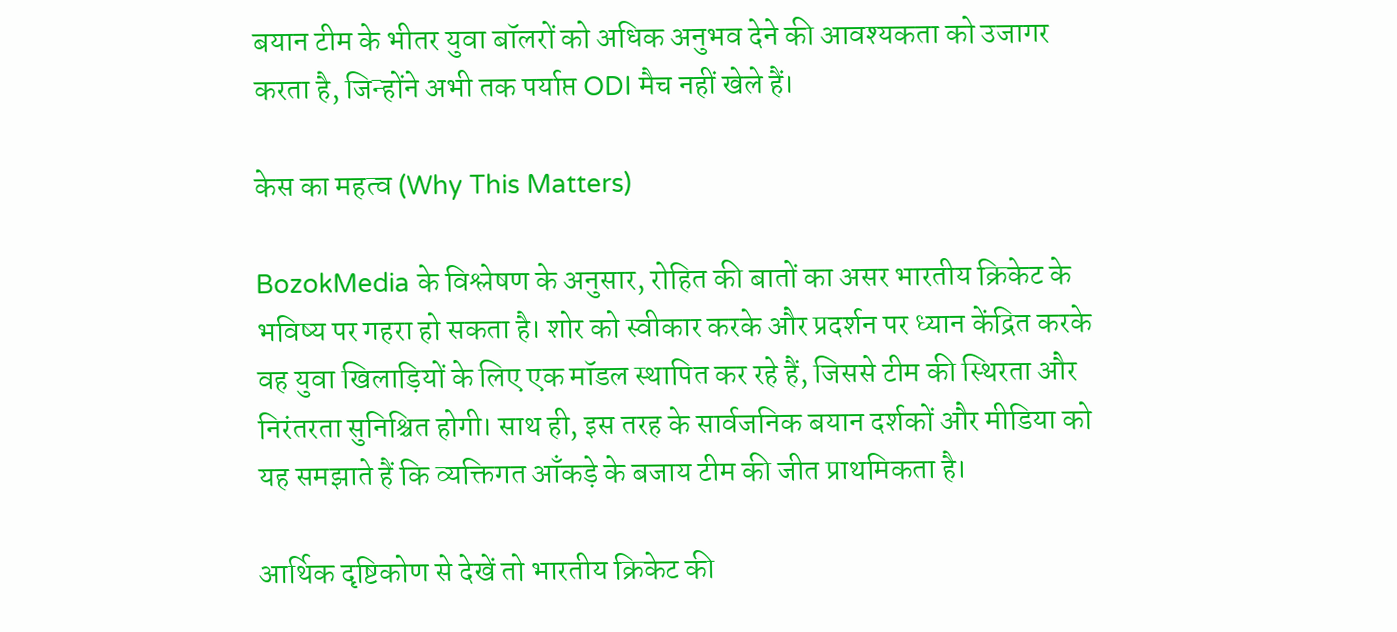बयान टीम के भीतर युवा बॉलरों को अधिक अनुभव देने की आवश्यकता को उजागर करता है, जिन्होंने अभी तक पर्याप्त ODI मैच नहीं खेले हैं।

केस का महत्व (Why This Matters)

BozokMedia के विश्लेषण के अनुसार, रोहित की बातों का असर भारतीय क्रिकेट के भविष्य पर गहरा हो सकता है। शोर को स्वीकार करके और प्रदर्शन पर ध्यान केंद्रित करके वह युवा खिलाड़ियों के लिए एक मॉडल स्थापित कर रहे हैं, जिससे टीम की स्थिरता और निरंतरता सुनिश्चित होगी। साथ ही, इस तरह के सार्वजनिक बयान दर्शकों और मीडिया को यह समझाते हैं कि व्यक्तिगत आँकड़े के बजाय टीम की जीत प्राथमिकता है।

आर्थिक दृष्टिकोण से देखें तो भारतीय क्रिकेट की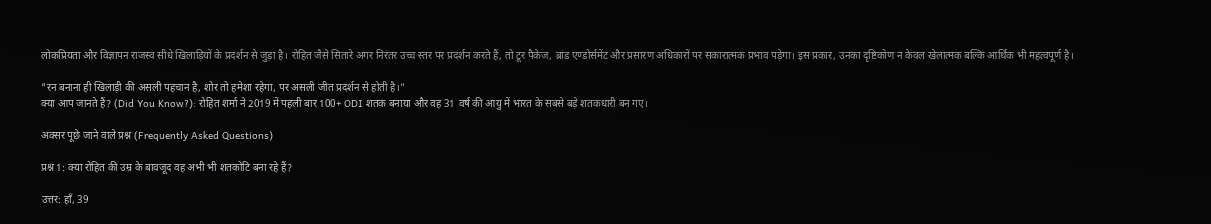लोकप्रियता और विज्ञापन राजस्व सीधे खिलाड़ियों के प्रदर्शन से जुड़ा है। रोहित जैसे सितारे अगर निरंतर उच्च स्तर पर प्रदर्शन करते हैं, तो टूर पैकेज, ब्रांड एण्डोर्समेंट और प्रसारण अधिकारों पर सकारात्मक प्रभाव पड़ेगा। इस प्रकार, उनका दृष्टिकोण न केवल खेलात्मक बल्कि आर्थिक भी महत्वपूर्ण है।

"रन बनाना ही खिलाड़ी की असली पहचान है, शोर तो हमेशा रहेगा, पर असली जीत प्रदर्शन से होती है।"
क्या आप जानते हैं? (Did You Know?): रोहित शर्मा ने 2019 में पहली बार 100+ ODI शतक बनाया और वह 31 वर्ष की आयु में भारत के सबसे बड़े शतकधारी बन गए।

अक्सर पूछे जाने वाले प्रश्न (Frequently Asked Questions)

प्रश्न 1: क्या रोहित की उम्र के बावजूद वह अभी भी शतकोटि बना रहे हैं?

उत्तर: हाँ, 39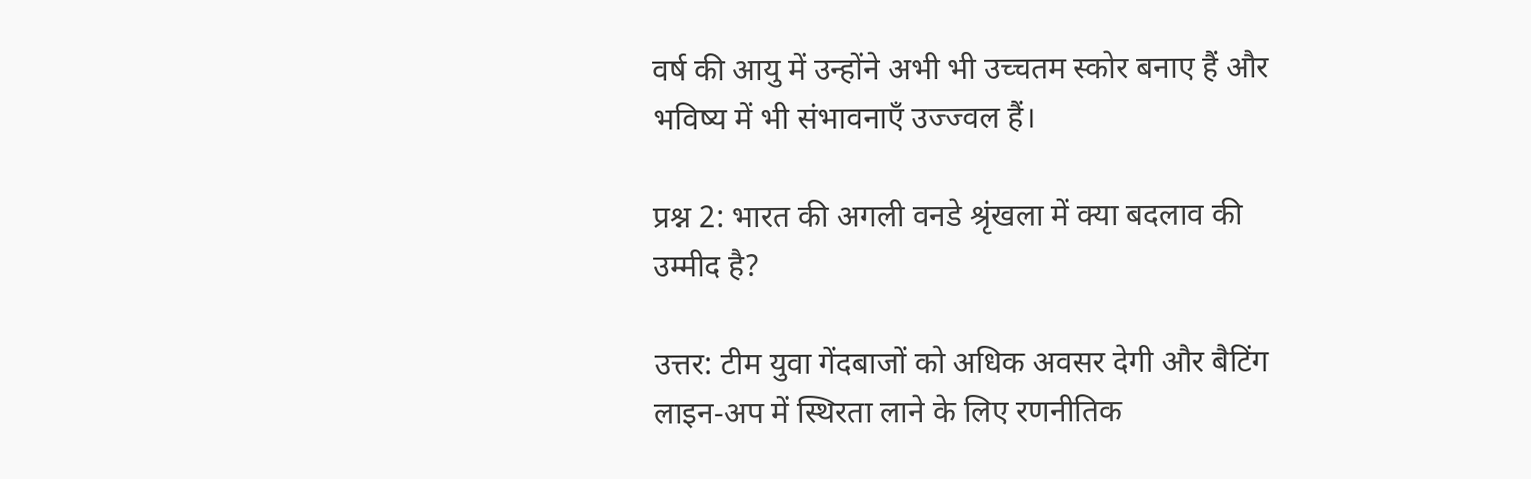वर्ष की आयु में उन्होंने अभी भी उच्चतम स्कोर बनाए हैं और भविष्य में भी संभावनाएँ उज्ज्वल हैं।

प्रश्न 2: भारत की अगली वनडे श्रृंखला में क्या बदलाव की उम्मीद है?

उत्तर: टीम युवा गेंदबाजों को अधिक अवसर देगी और बैटिंग लाइन‑अप में स्थिरता लाने के लिए रणनीतिक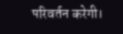परिवर्तन करेगी।